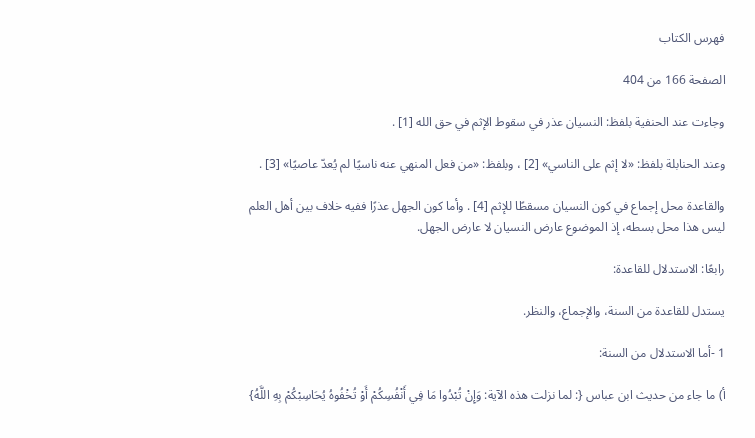فهرس الكتاب

الصفحة 166 من 404

وجاءت عند الحنفية بلفظ: النسيان عذر في سقوط الإثم في حق الله [1] .

وعند الحنابلة بلفظ: «لا إثم على الناسي» [2] ، وبلفظ: «من فعل المنهي عنه ناسيًا لم يُعدّ عاصيًا» [3] .

والقاعدة محل إجماع في كون النسيان مسقطًا للإثم [4] . وأما كون الجهل عذرًا ففيه خلاف بين أهل العلم ليس هذا محل بسطه، إذ الموضوع عارض النسيان لا عارض الجهل.

رابعًا: الاستدلال للقاعدة:

يستدل للقاعدة من السنة، والإجماع، والنظر.

1 -أما الاستدلال من السنة:

أ) ما جاء من حديث ابن عباس {: لما نزلت هذه الآية: وَإِنْ تُبْدُوا مَا فِي أَنْفُسِكُمْ أَوْ تُخْفُوهُ يُحَاسِبْكُمْ بِهِ اللَّهُ}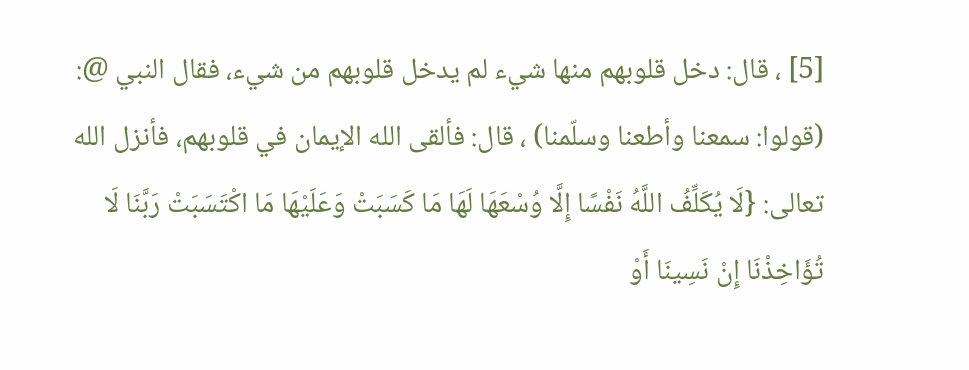[5] ، قال: دخل قلوبهم منها شيء لم يدخل قلوبهم من شيء، فقال النبي @: (قولوا: سمعنا وأطعنا وسلّمنا) ، قال: فألقى الله الإيمان في قلوبهم، فأنزل الله تعالى: {لَا يُكَلِّفُ اللَّهُ نَفْسًا إِلَّا وُسْعَهَا لَهَا مَا كَسَبَتْ وَعَلَيْهَا مَا اكْتَسَبَتْ رَبَّنَا لَا تُؤَاخِذْنَا إِنْ نَسِينَا أَوْ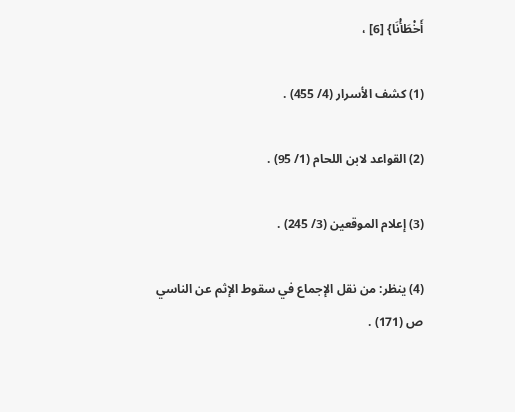أَخْطَأْنَا} [6] ،

(1) كشف الأسرار (4/ 455) .

(2) القواعد لابن اللحام (1/ 95) .

(3) إعلام الموقعين (3/ 245) .

(4) ينظر: من نقل الإجماع في سقوط الإثم عن الناسي ص (171) .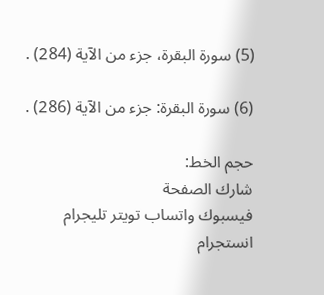(5) سورة البقرة، جزء من الآية (284) .

(6) سورة البقرة: جزء من الآية (286) .

حجم الخط:
شارك الصفحة
فيسبوك واتساب تويتر تليجرام انستجرام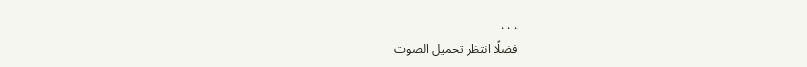. . .
فضلًا انتظر تحميل الصوت